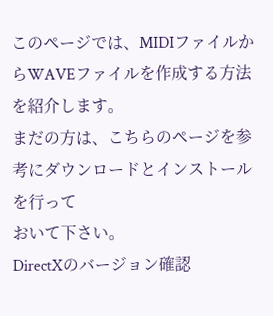このページでは、MIDIファイルからWAVEファイルを作成する方法を紹介します。
まだの方は、こちらのページを参考にダウンロードとインストールを行って
おいて下さい。
DirectXのバージョン確認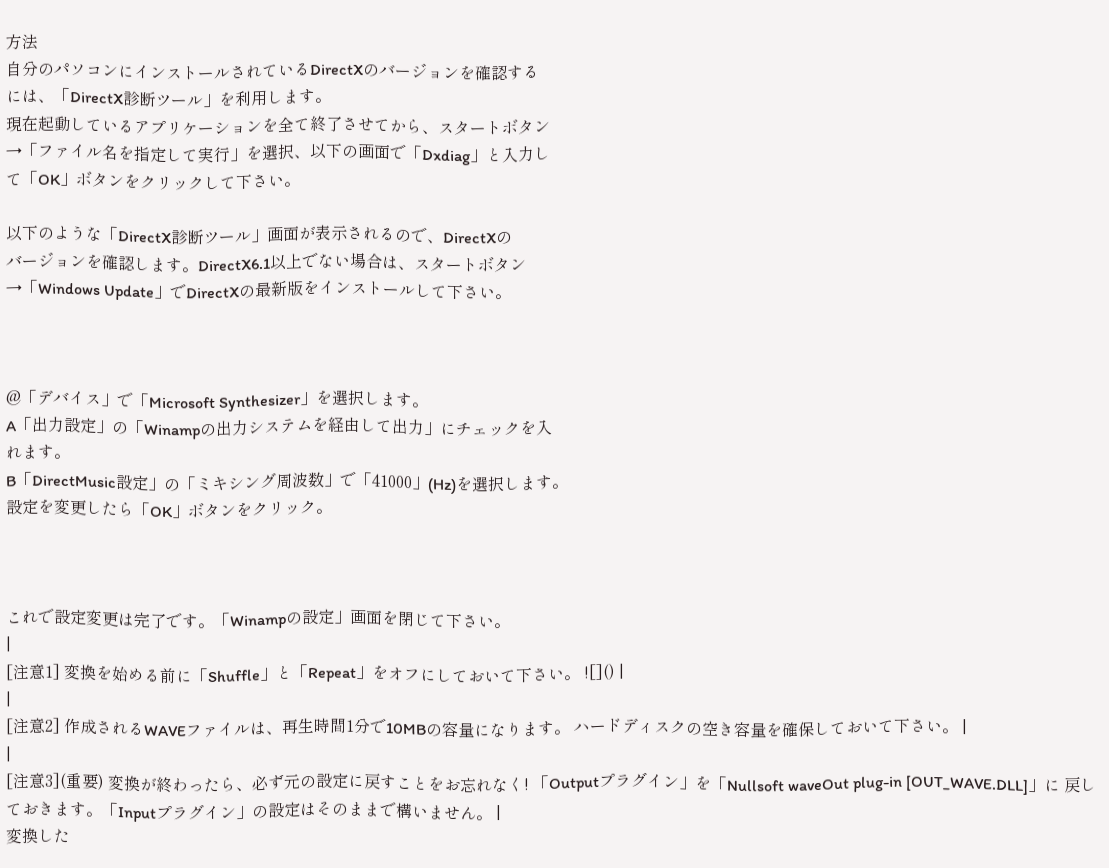方法
自分のパソコンにインストールされているDirectXのバージョンを確認する
には、「DirectX診断ツール」を利用します。
現在起動しているアプリケーションを全て終了させてから、スタートボタン
→「ファイル名を指定して実行」を選択、以下の画面で「Dxdiag」と入力し
て「OK」ボタンをクリックして下さい。

以下のような「DirectX診断ツール」画面が表示されるので、DirectXの
バージョンを確認します。DirectX6.1以上でない場合は、スタートボタン
→「Windows Update」でDirectXの最新版をインストールして下さい。



@「デバイス」で「Microsoft Synthesizer」を選択します。
A「出力設定」の「Winampの出力システムを経由して出力」にチェックを入
れます。
B「DirectMusic設定」の「ミキシング周波数」で「41000」(Hz)を選択します。
設定を変更したら「OK」ボタンをクリック。



これで設定変更は完了です。「Winampの設定」画面を閉じて下さい。
|
[注意1] 変換を始める前に「Shuffle」と「Repeat」をオフにしておいて下さい。 ![]() |
|
[注意2] 作成されるWAVEファイルは、再生時間1分で10MBの容量になります。 ハードディスクの空き容量を確保しておいて下さい。 |
|
[注意3](重要) 変換が終わったら、必ず元の設定に戻すことをお忘れなく! 「Outputプラグイン」を「Nullsoft waveOut plug-in [OUT_WAVE.DLL]」に 戻しておきます。「Inputプラグイン」の設定はそのままで構いません。 |
変換した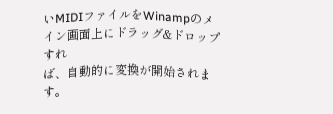いMIDIファイルをWinampのメイン画面上にドラッグ&ドロップすれ
ば、自動的に変換が開始されます。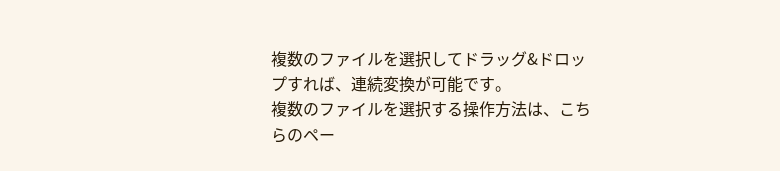複数のファイルを選択してドラッグ&ドロップすれば、連続変換が可能です。
複数のファイルを選択する操作方法は、こちらのペー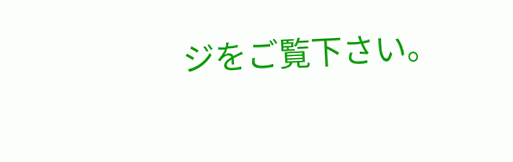ジをご覧下さい。